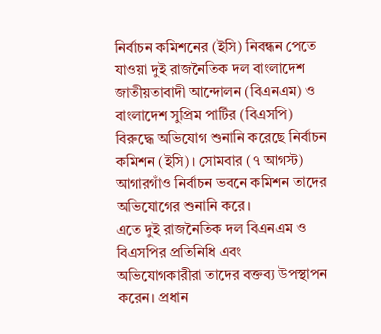নির্বাচন কমিশনের (ইসি) নিবন্ধন পেতে যাওয়া দুই রাজনৈতিক দল বাংলাদেশ জাতীয়তাবাদী আন্দোলন (বিএনএম) ও বাংলাদেশ সুপ্রিম পার্টির (বিএসপি) বিরুদ্ধে অভিযোগ শুনানি করেছে নির্বাচন কমিশন (ইসি)। সোমবার (৭ আগস্ট) আগারগাঁও নির্বাচন ভবনে কমিশন তাদের অভিযোগের শুনানি করে।
এতে দুই রাজনৈতিক দল বিএনএম ও বিএসপির প্রতিনিধি এবং অভিযোগকারীরা তাদের বক্তব্য উপস্থাপন করেন। প্রধান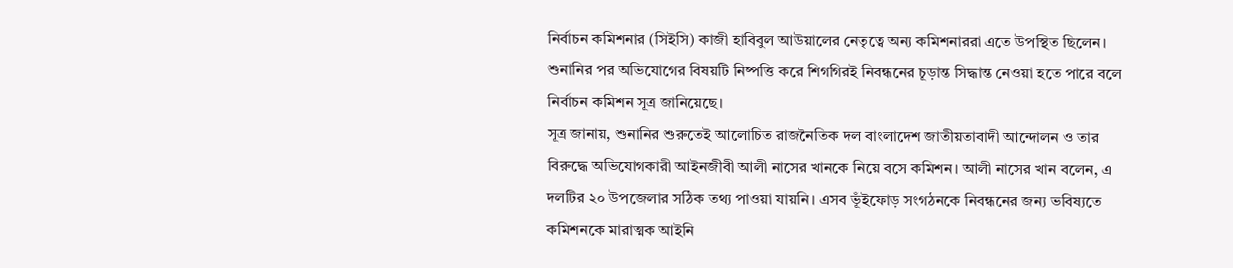নির্বাচন কমিশনার (সিইসি) কাজী হাবিবুল আউয়ালের নেতৃত্বে অন্য কমিশনাররা এতে উপস্থিত ছিলেন। শুনানির পর অভিযোগের বিষয়টি নিষ্পত্তি করে শিগগিরই নিবন্ধনের চূড়ান্ত সিদ্ধান্ত নেওয়া হতে পারে বলে নির্বাচন কমিশন সূত্র জানিয়েছে।
সূত্র জানায়, শুনানির শুরুতেই আলোচিত রাজনৈতিক দল বাংলাদেশ জাতীয়তাবাদী আন্দোলন ও তার বিরুদ্ধে অভিযোগকারী আইনজীবী আলী নাসের খানকে নিয়ে বসে কমিশন। আলী নাসের খান বলেন, এ দলটির ২০ উপজেলার সঠিক তথ্য পাওয়া যায়নি। এসব ভূঁইফোড় সংগঠনকে নিবন্ধনের জন্য ভবিষ্যতে কমিশনকে মারাত্মক আইনি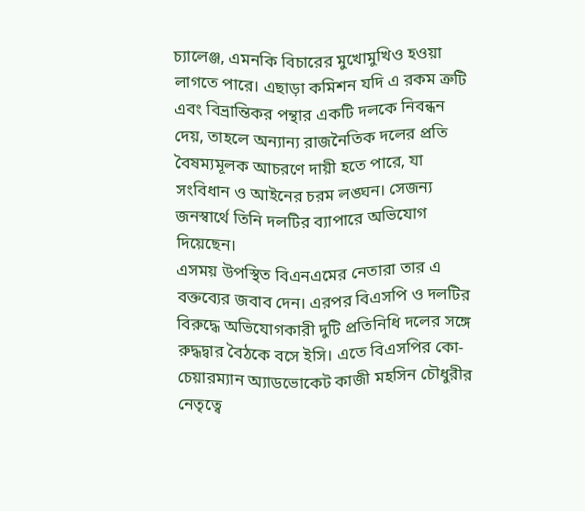চ্যালেঞ্জ, এমনকি বিচারের মুখোমুখিও হওয়া লাগতে পারে। এছাড়া কমিশন যদি এ রকম ত্রুটি এবং বিভ্রান্তিকর পন্থার একটি দলকে নিবন্ধন দেয়, তাহলে অন্যান্য রাজনৈতিক দলের প্রতি বৈষম্যমূলক আচরণে দায়ী হতে পারে, যা সংবিধান ও আইনের চরম লঙ্ঘন। সেজন্য জনস্বার্থে তিনি দলটির ব্যাপারে অভিযোগ দিয়েছেন।
এসময় উপস্থিত বিএনএমের নেতারা তার এ বক্তব্যের জবাব দেন। এরপর বিএসপি ও দলটির বিরুদ্ধে অভিযোগকারী দুটি প্রতিনিধি দলের সঙ্গে রুদ্ধদ্বার বৈঠকে বসে ইসি। এতে বিএসপির কো-চেয়ারম্যান অ্যাডভোকেট কাজী মহসিন চৌধুরীর নেতৃত্বে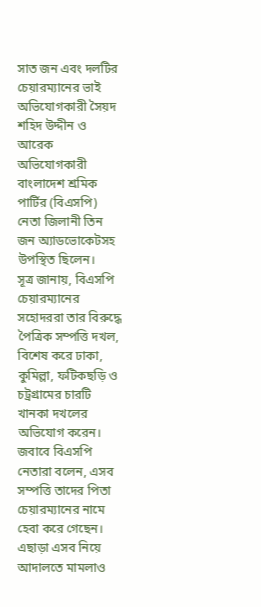সাত জন এবং দলটির চেয়ারম্যানের ভাই অভিযোগকারী সৈয়দ শহিদ উদ্দীন ও আরেক অভিযোগকারী বাংলাদেশ শ্রমিক পার্টির (বিএসপি) নেতা জিলানী তিন জন অ্যাডভোকেটসহ উপস্থিত ছিলেন।
সূত্র জানায়, বিএসপি চেয়ারম্যানের সহোদররা তার বিরুদ্ধে পৈত্রিক সম্পত্তি দখল, বিশেষ করে ঢাকা, কুমিল্লা, ফটিকছড়ি ও চট্রগ্রামের চারটি খানকা দখলের অভিযোগ করেন। জবাবে বিএসপি নেতারা বলেন, এসব সম্পত্তি তাদের পিতা চেয়ারম্যানের নামে হেবা করে গেছেন। এছাড়া এসব নিয়ে আদালতে মামলাও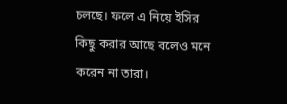চলছে। ফলে এ নিয়ে ইসির কিছু করার আছে বলেও মনে করেন না তারা।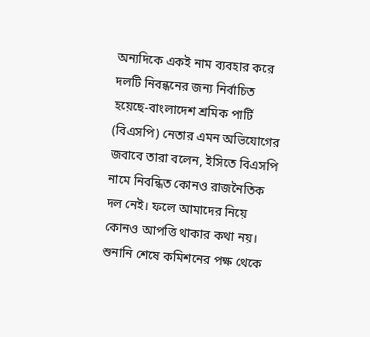অন্যদিকে একই নাম ব্যবহার করে দলটি নিবন্ধনের জন্য নির্বাচিত হয়েছে-বাংলাদেশ শ্রমিক পার্টি (বিএসপি) নেতার এমন অভিযোগের জবাবে তারা বলেন, ইসিতে বিএসপি নামে নিবন্ধিত কোনও রাজনৈতিক দল নেই। ফলে আমাদের নিয়ে কোনও আপত্তি থাকার কথা নয়।
শুনানি শেষে কমিশনের পক্ষ থেকে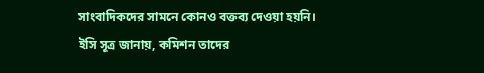সাংবাদিকদের সামনে কোনও বক্তব্য দেওয়া হয়নি।
ইসি সূত্র জানায়, কমিশন তাদের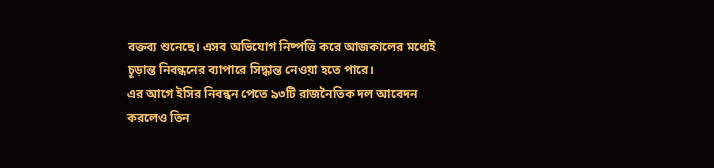বক্তব্য শুনেছে। এসব অভিযোগ নিষ্পত্তি করে আজকালের মধ্যেই চূড়ান্ত নিবন্ধনের ব্যাপারে সিদ্ধান্ত নেওয়া হতে পারে।
এর আগে ইসির নিবন্ধন পেতে ৯৩টি রাজনৈতিক দল আবেদন করলেও তিন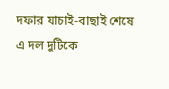দফার যাচাই-বাছাই শেষে এ দল দুটিকে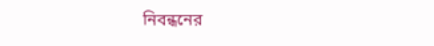নিবন্ধনের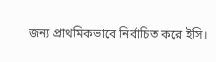জন্য প্রাথমিকভাবে নির্বাচিত করে ইসি।